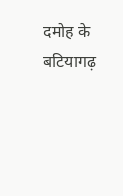दमोह के बटियागढ़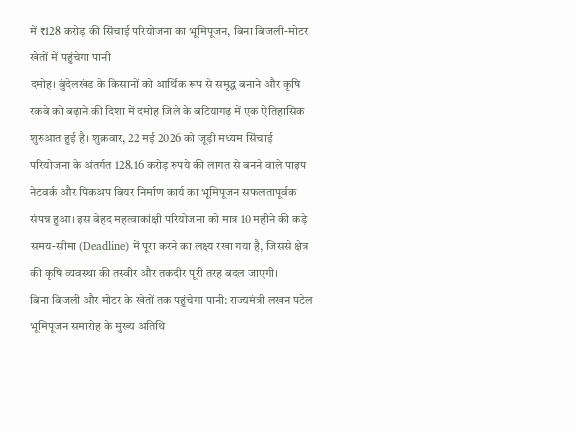में ₹128 करोड़ की सिंचाई परियोजना का भूमिपूजन, बिना बिजली-मोटर खेतों में पहुंचेगा पानी
दमोह। बुंदेलखंड के किसानों को आर्थिक रूप से समृद्ध बनाने और कृषि रकबे को बढ़ाने की दिशा में दमोह जिले के बटियागढ़ में एक ऐतिहासिक शुरुआत हुई है। शुक्रवार, 22 मई 2026 को जूड़ी मध्यम सिंचाई परियोजना के अंतर्गत 128.16 करोड़ रुपये की लागत से बनने वाले पाइप नेटवर्क और पिकअप बियर निर्माण कार्य का भूमिपूजन सफलतापूर्वक संपन्न हुआ। इस बेहद महत्वाकांक्षी परियोजना को मात्र 10 महीने की कड़े समय-सीमा (Deadline) में पूरा करने का लक्ष्य रखा गया है, जिससे क्षेत्र की कृषि व्यवस्था की तस्वीर और तकदीर पूरी तरह बदल जाएगी।
बिना बिजली और मोटर के खेतों तक पहुंचेगा पानी: राज्यमंत्री लखन पटेल
भूमिपूजन समारोह के मुख्य अतिथि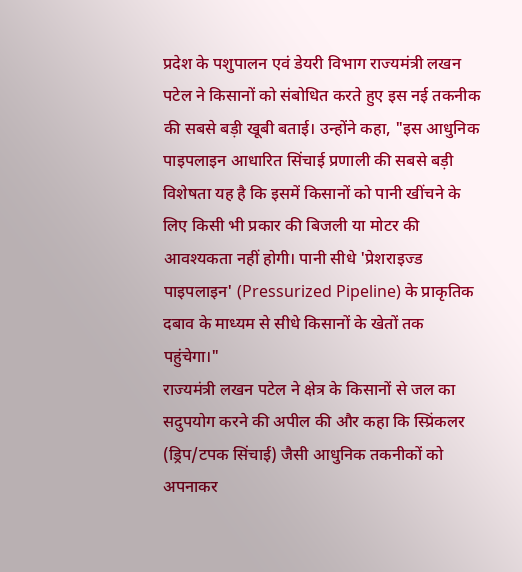प्रदेश के पशुपालन एवं डेयरी विभाग राज्यमंत्री लखन पटेल ने किसानों को संबोधित करते हुए इस नई तकनीक की सबसे बड़ी खूबी बताई। उन्होंने कहा, "इस आधुनिक पाइपलाइन आधारित सिंचाई प्रणाली की सबसे बड़ी विशेषता यह है कि इसमें किसानों को पानी खींचने के लिए किसी भी प्रकार की बिजली या मोटर की आवश्यकता नहीं होगी। पानी सीधे 'प्रेशराइज्ड पाइपलाइन' (Pressurized Pipeline) के प्राकृतिक दबाव के माध्यम से सीधे किसानों के खेतों तक पहुंचेगा।"
राज्यमंत्री लखन पटेल ने क्षेत्र के किसानों से जल का सदुपयोग करने की अपील की और कहा कि स्प्रिंकलर (ड्रिप/टपक सिंचाई) जैसी आधुनिक तकनीकों को अपनाकर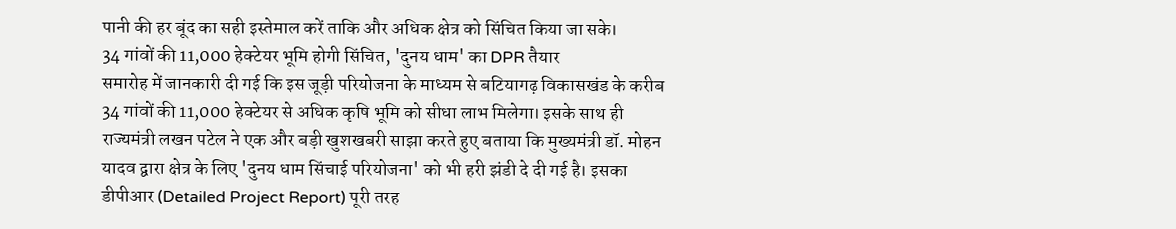पानी की हर बूंद का सही इस्तेमाल करें ताकि और अधिक क्षेत्र को सिंचित किया जा सके।
34 गांवों की 11,000 हेक्टेयर भूमि होगी सिंचित, 'दुनय धाम' का DPR तैयार
समारोह में जानकारी दी गई कि इस जूड़ी परियोजना के माध्यम से बटियागढ़ विकासखंड के करीब 34 गांवों की 11,000 हेक्टेयर से अधिक कृषि भूमि को सीधा लाभ मिलेगा। इसके साथ ही राज्यमंत्री लखन पटेल ने एक और बड़ी खुशखबरी साझा करते हुए बताया कि मुख्यमंत्री डॉ. मोहन यादव द्वारा क्षेत्र के लिए 'दुनय धाम सिंचाई परियोजना' को भी हरी झंडी दे दी गई है। इसका डीपीआर (Detailed Project Report) पूरी तरह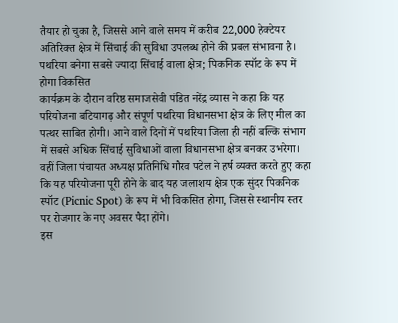तैयार हो चुका है, जिससे आने वाले समय में करीब 22,000 हेक्टेयर अतिरिक्त क्षेत्र में सिंचाई की सुविधा उपलब्ध होने की प्रबल संभावना है।
पथरिया बनेगा सबसे ज्यादा सिंचाई वाला क्षेत्र; पिकनिक स्पॉट के रूप में होगा विकसित
कार्यक्रम के दौरान वरिष्ठ समाजसेवी पंडित नरेंद्र व्यास ने कहा कि यह परियोजना बटियागढ़ और संपूर्ण पथरिया विधानसभा क्षेत्र के लिए मील का पत्थर साबित होगी। आने वाले दिनों में पथरिया जिला ही नहीं बल्कि संभाग में सबसे अधिक सिंचाई सुविधाओं वाला विधानसभा क्षेत्र बनकर उभरेगा। वहीं जिला पंचायत अध्यक्ष प्रतिनिधि गौरव पटेल ने हर्ष व्यक्त करते हुए कहा कि यह परियोजना पूरी होने के बाद यह जलाशय क्षेत्र एक सुंदर पिकनिक स्पॉट (Picnic Spot) के रूप में भी विकसित होगा, जिससे स्थानीय स्तर पर रोजगार के नए अवसर पैदा होंगे।
इस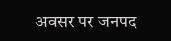अवसर पर जनपद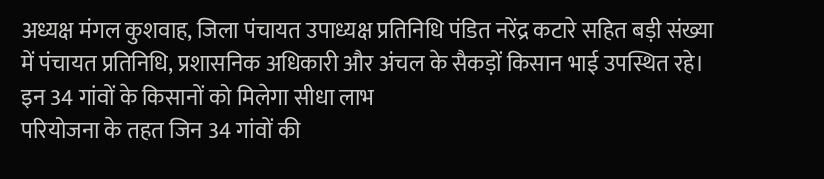अध्यक्ष मंगल कुशवाह, जिला पंचायत उपाध्यक्ष प्रतिनिधि पंडित नरेंद्र कटारे सहित बड़ी संख्या में पंचायत प्रतिनिधि, प्रशासनिक अधिकारी और अंचल के सैकड़ों किसान भाई उपस्थित रहे।
इन 34 गांवों के किसानों को मिलेगा सीधा लाभ
परियोजना के तहत जिन 34 गांवों की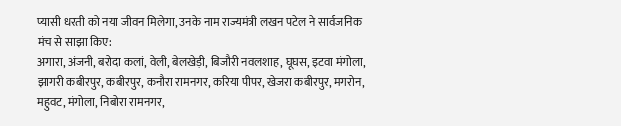प्यासी धरती को नया जीवन मिलेगा, उनके नाम राज्यमंत्री लखन पटेल ने सार्वजनिक मंच से साझा किए:
अगारा, अंजनी, बरोदा कलां, वेली, बेलखेड़ी, बिजौरी नवलशाह, घूघस, इटवा मंगोला, झागरी कबीरपुर, कबीरपुर, कनौरा रामनगर, करिया पीपर, खेजरा कबीरपुर, मगरोन, महुवट, मंगोला, निबोरा रामनगर,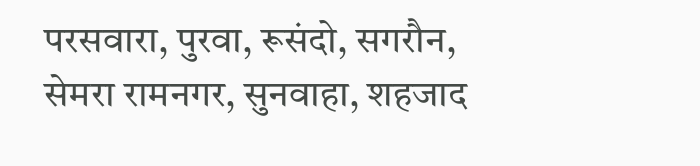परसवारा, पुरवा, रूसंदो, सगरौन, सेमरा रामनगर, सुनवाहा, शहजाद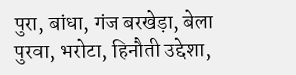पुरा, बांधा, गंज बरखेड़ा, बेला पुरवा, भरोटा, हिनौती उद्देशा,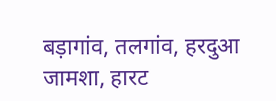बड़ागांव, तलगांव, हरदुआ जामशा, हारट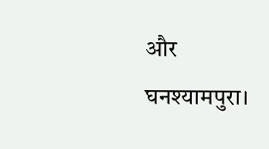और घनश्यामपुरा।